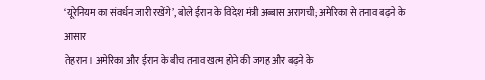‘यूरेनियम का संवर्धन जारी रखेंगे’, बोले ईरान के विदेश मंत्री अब्बास अरागची; अमेरिका से तनाव बढ़ने के आसार
तेहरान। अमेरिका और ईरान के बीच तनाव खत्म होने की जगह और बढ़ने के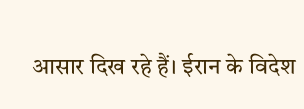आसार दिख रहे हैं। ईरान के विदेश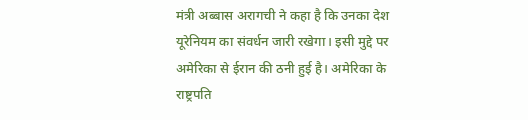मंत्री अब्बास अरागची ने कहा है कि उनका देश यूरेनियम का संवर्धन जारी रखेगा। इसी मुद्दे पर अमेरिका से ईरान की ठनी हुई है। अमेरिका के राष्ट्रपति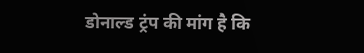डोनाल्ड ट्रंप की मांग है कि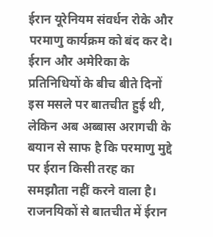ईरान यूरेनियम संवर्धन रोके और परमाणु कार्यक्रम को बंद कर दे। ईरान और अमेरिका के प्रतिनिधियों के बीच बीते दिनों इस मसले पर बातचीत हुई थी, लेकिन अब अब्बास अरागची के बयान से साफ है कि परमाणु मुद्दे पर ईरान किसी तरह का समझौता नहीं करने वाला है।
राजनयिकों से बातचीत में ईरान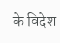के विदेश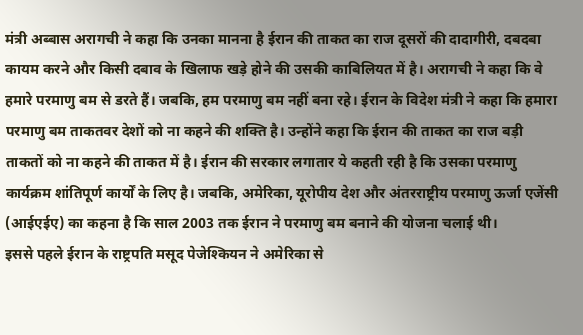मंत्री अब्बास अरागची ने कहा कि उनका मानना है ईरान की ताकत का राज दूसरों की दादागीरी, दबदबा कायम करने और किसी दबाव के खिलाफ खड़े होने की उसकी काबिलियत में है। अरागची ने कहा कि वे हमारे परमाणु बम से डरते हैं। जबकि, हम परमाणु बम नहीं बना रहे। ईरान के विदेश मंत्री ने कहा कि हमारा परमाणु बम ताकतवर देशों को ना कहने की शक्ति है। उन्होंने कहा कि ईरान की ताकत का राज बड़ी ताकतों को ना कहने की ताकत में है। ईरान की सरकार लगातार ये कहती रही है कि उसका परमाणु कार्यक्रम शांतिपूर्ण कार्यों के लिए है। जबकि, अमेरिका, यूरोपीय देश और अंतरराष्ट्रीय परमाणु ऊर्जा एजेंसी (आईएईए) का कहना है कि साल 2003 तक ईरान ने परमाणु बम बनाने की योजना चलाई थी।
इससे पहले ईरान के राष्ट्रपति मसूद पेजेश्कियन ने अमेरिका से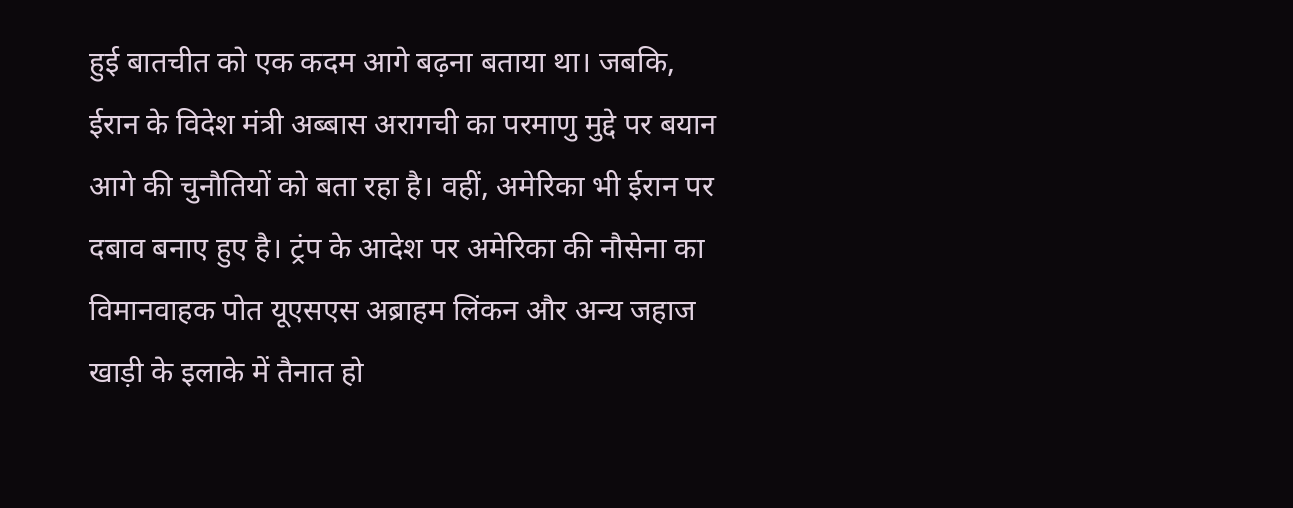हुई बातचीत को एक कदम आगे बढ़ना बताया था। जबकि, ईरान के विदेश मंत्री अब्बास अरागची का परमाणु मुद्दे पर बयान आगे की चुनौतियों को बता रहा है। वहीं, अमेरिका भी ईरान पर दबाव बनाए हुए है। ट्रंप के आदेश पर अमेरिका की नौसेना का विमानवाहक पोत यूएसएस अब्राहम लिंकन और अन्य जहाज खाड़ी के इलाके में तैनात हो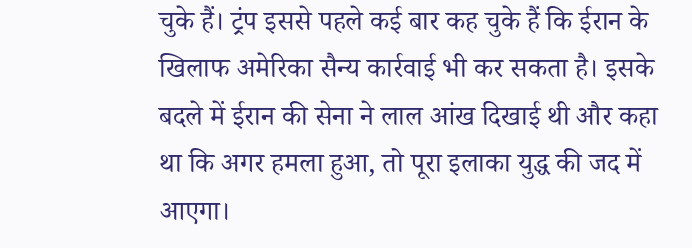चुके हैं। ट्रंप इससे पहले कई बार कह चुके हैं कि ईरान के खिलाफ अमेरिका सैन्य कार्रवाई भी कर सकता है। इसके बदले में ईरान की सेना ने लाल आंख दिखाई थी और कहा था कि अगर हमला हुआ, तो पूरा इलाका युद्ध की जद में आएगा।